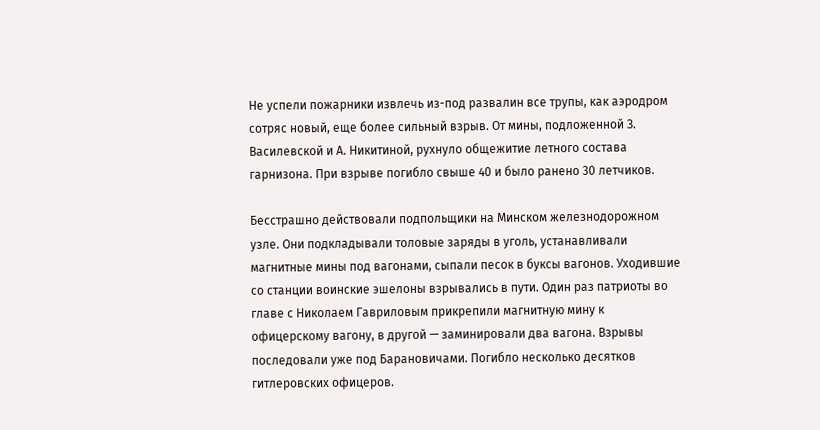Не успели пожарники извлечь из-под развалин все трупы, как аэродром сотряс новый, еще более сильный взрыв. От мины, подложенной З. Василевской и А. Никитиной, рухнуло общежитие летного состава гарнизона. При взрыве погибло свыше 40 и было ранено 30 летчиков.

Бесстрашно действовали подпольщики на Минском железнодорожном узле. Они подкладывали толовые заряды в уголь, устанавливали магнитные мины под вагонами, сыпали песок в буксы вагонов. Уходившие со станции воинские эшелоны взрывались в пути. Один раз патриоты во главе с Николаем Гавриловым прикрепили магнитную мину к офицерскому вагону, в другой — заминировали два вагона. Взрывы последовали уже под Барановичами. Погибло несколько десятков гитлеровских офицеров.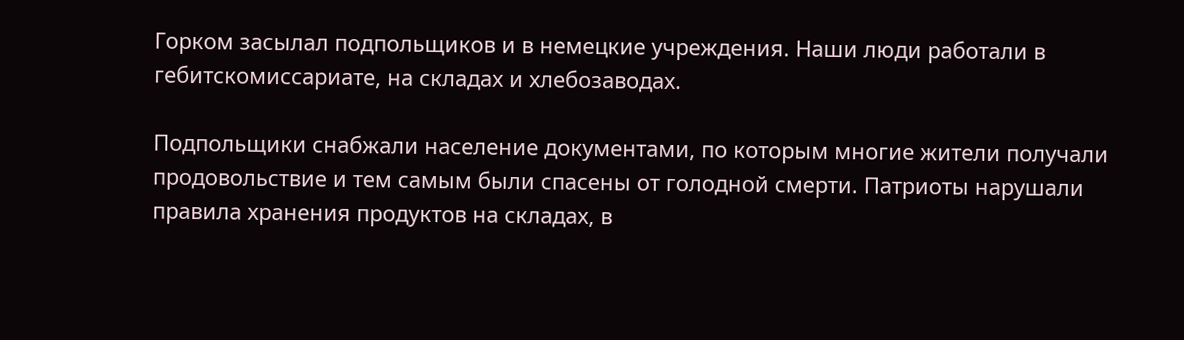Горком засылал подпольщиков и в немецкие учреждения. Наши люди работали в гебитскомиссариате, на складах и хлебозаводах.

Подпольщики снабжали население документами, по которым многие жители получали продовольствие и тем самым были спасены от голодной смерти. Патриоты нарушали правила хранения продуктов на складах, в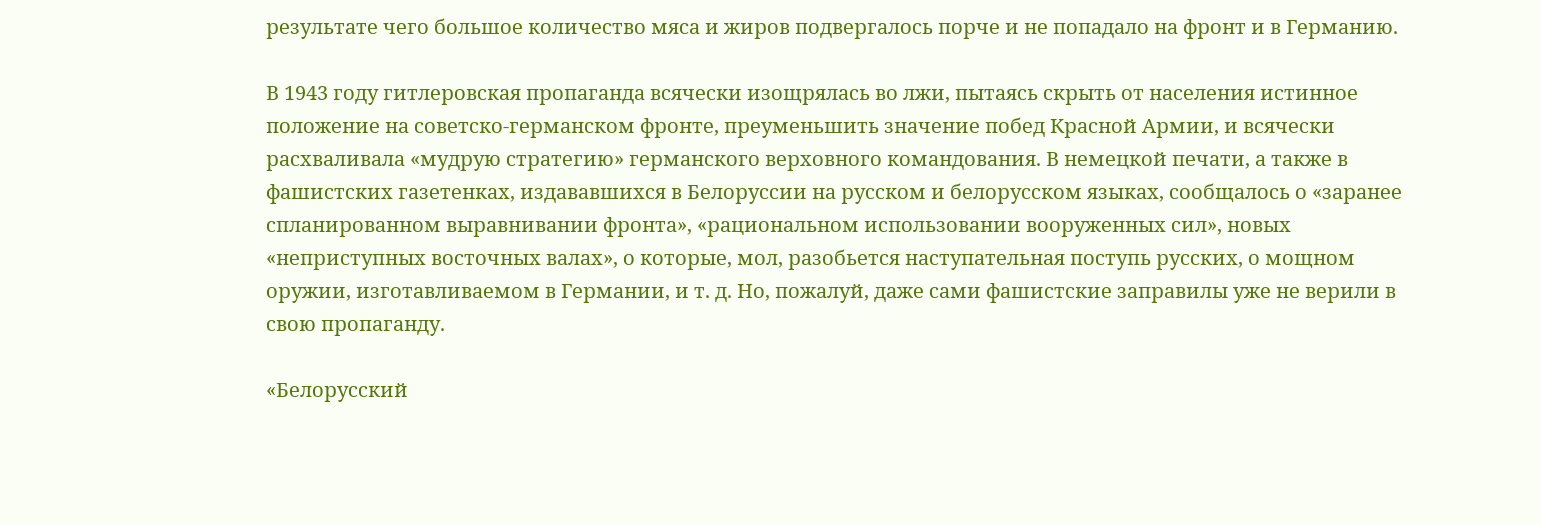результате чего большое количество мяса и жиров подвергалось порче и не попадало на фронт и в Германию.

В 1943 году гитлеровская пропаганда всячески изощрялась во лжи, пытаясь скрыть от населения истинное положение на советско-германском фронте, преуменьшить значение побед Красной Армии, и всячески расхваливала «мудрую стратегию» германского верховного командования. В немецкой печати, а также в фашистских газетенках, издававшихся в Белоруссии на русском и белорусском языках, сообщалось о «заранее спланированном выравнивании фронта», «рациональном использовании вооруженных сил», новых «неприступных восточных валах», о которые, мол, разобьется наступательная поступь русских, о мощном оружии, изготавливаемом в Германии, и т. д. Но, пожалуй, даже сами фашистские заправилы уже не верили в свою пропаганду.

«Белорусский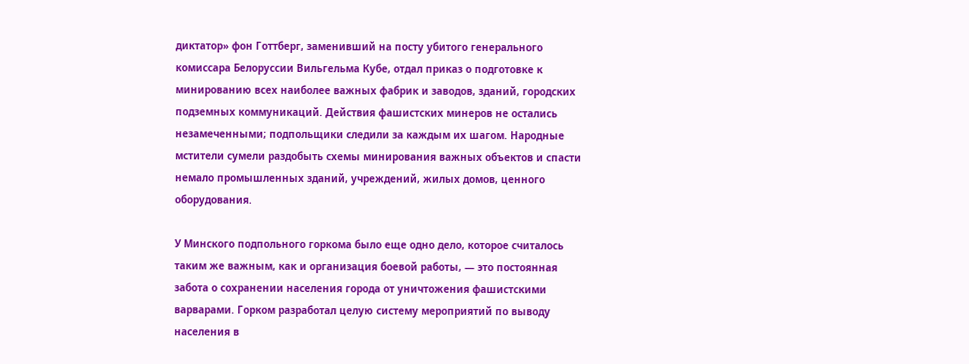диктатор» фон Готтберг, заменивший на посту убитого генерального комиссара Белоруссии Вильгельма Кубе, отдал приказ о подготовке к минированию всех наиболее важных фабрик и заводов, зданий, городских подземных коммуникаций. Действия фашистских минеров не остались незамеченными; подпольщики следили за каждым их шагом. Народные мстители сумели раздобыть схемы минирования важных объектов и спасти немало промышленных зданий, учреждений, жилых домов, ценного оборудования.

У Минского подпольного горкома было еще одно дело, которое считалось таким же важным, как и организация боевой работы, — это постоянная забота о сохранении населения города от уничтожения фашистскими варварами. Горком разработал целую систему мероприятий по выводу населения в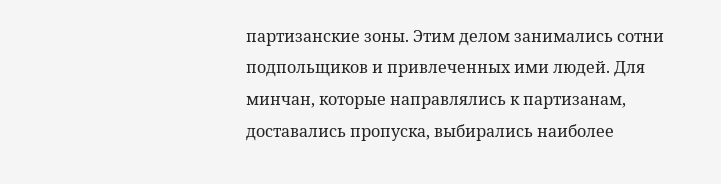партизанские зоны. Этим делом занимались сотни подпольщиков и привлеченных ими людей. Для минчан, которые направлялись к партизанам, доставались пропуска, выбирались наиболее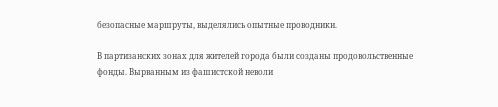безопасные маршруты, выделялись опытные проводники.

В партизанских зонах для жителей города были созданы продовольственные фонды. Вырванным из фашистской неволи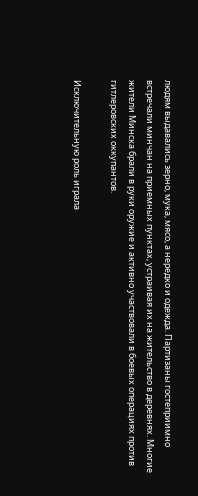людям выдавались зерно, мука, мясо, а нередко и одежда. Партизаны гостеприимно встречали минчан на приемных пунктах, устраивая их на жительство в деревнях. Многие жители Минска брали в руки оружие и активно участвовали в боевых операциях против гитлеровских оккупантов.

Исключительную роль играла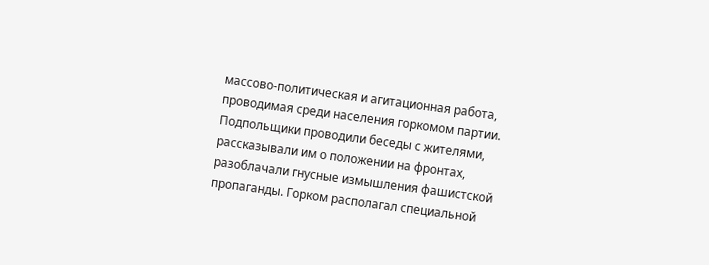массово-политическая и агитационная работа, проводимая среди населения горкомом партии. Подпольщики проводили беседы с жителями, рассказывали им о положении на фронтах, разоблачали гнусные измышления фашистской пропаганды. Горком располагал специальной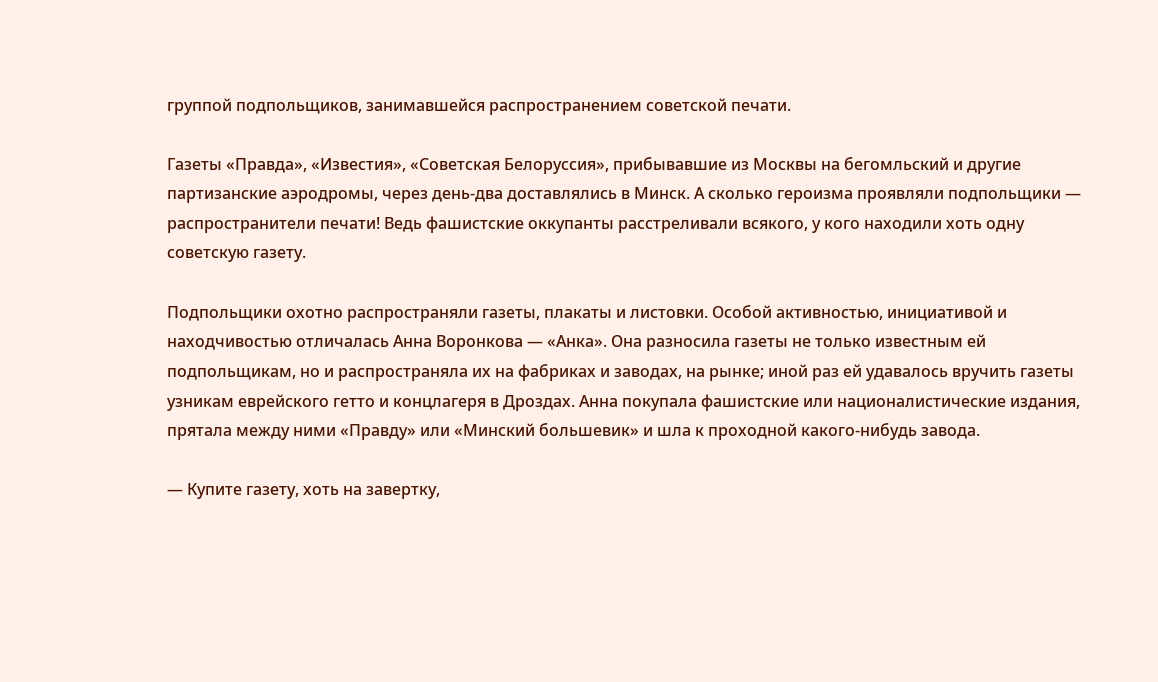группой подпольщиков, занимавшейся распространением советской печати.

Газеты «Правда», «Известия», «Советская Белоруссия», прибывавшие из Москвы на бегомльский и другие партизанские аэродромы, через день-два доставлялись в Минск. А сколько героизма проявляли подпольщики — распространители печати! Ведь фашистские оккупанты расстреливали всякого, у кого находили хоть одну советскую газету.

Подпольщики охотно распространяли газеты, плакаты и листовки. Особой активностью, инициативой и находчивостью отличалась Анна Воронкова — «Анка». Она разносила газеты не только известным ей подпольщикам, но и распространяла их на фабриках и заводах, на рынке; иной раз ей удавалось вручить газеты узникам еврейского гетто и концлагеря в Дроздах. Анна покупала фашистские или националистические издания, прятала между ними «Правду» или «Минский большевик» и шла к проходной какого-нибудь завода.

— Купите газету, хоть на завертку,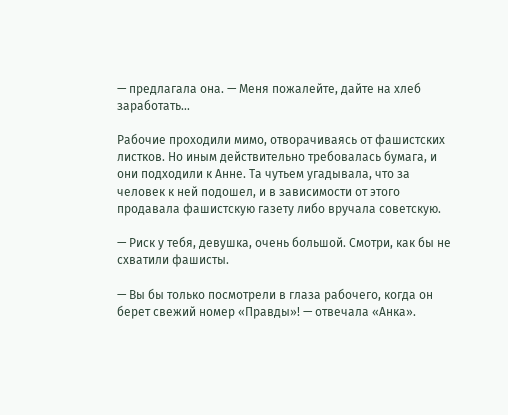— предлагала она. — Меня пожалейте, дайте на хлеб заработать…

Рабочие проходили мимо, отворачиваясь от фашистских листков. Но иным действительно требовалась бумага, и они подходили к Анне. Та чутьем угадывала, что за человек к ней подошел, и в зависимости от этого продавала фашистскую газету либо вручала советскую.

— Риск у тебя, девушка, очень большой. Смотри, как бы не схватили фашисты.

— Вы бы только посмотрели в глаза рабочего, когда он берет свежий номер «Правды»! — отвечала «Анка».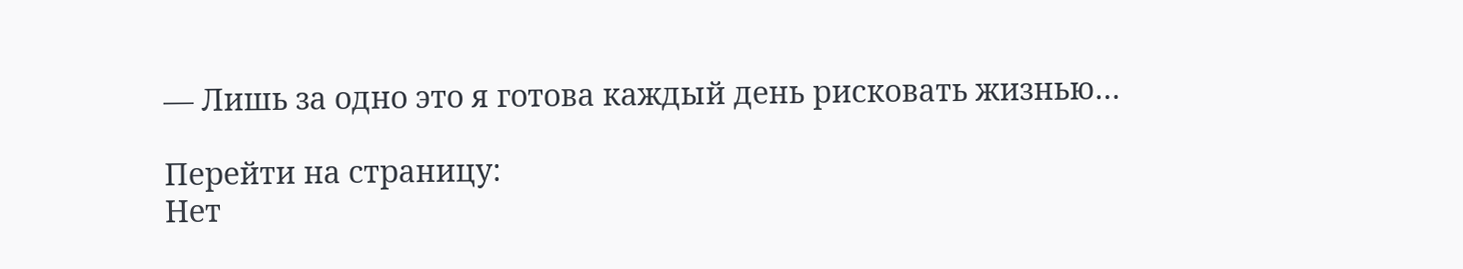— Лишь за одно это я готова каждый день рисковать жизнью…

Перейти на страницу:
Нет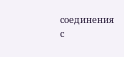соединения с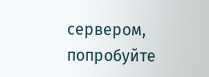сервером, попробуйте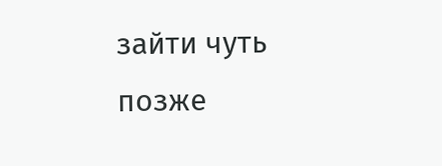зайти чуть позже